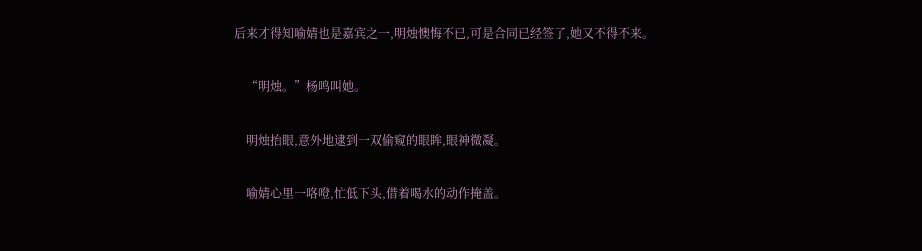后来才得知喻婧也是嘉宾之一,明烛懊悔不已,可是合同已经签了,她又不得不来。

    “明烛。”杨鸣叫她。

    明烛抬眼,意外地逮到一双偷窥的眼眸,眼神微凝。

    喻婧心里一咯噔,忙低下头,借着喝水的动作掩盖。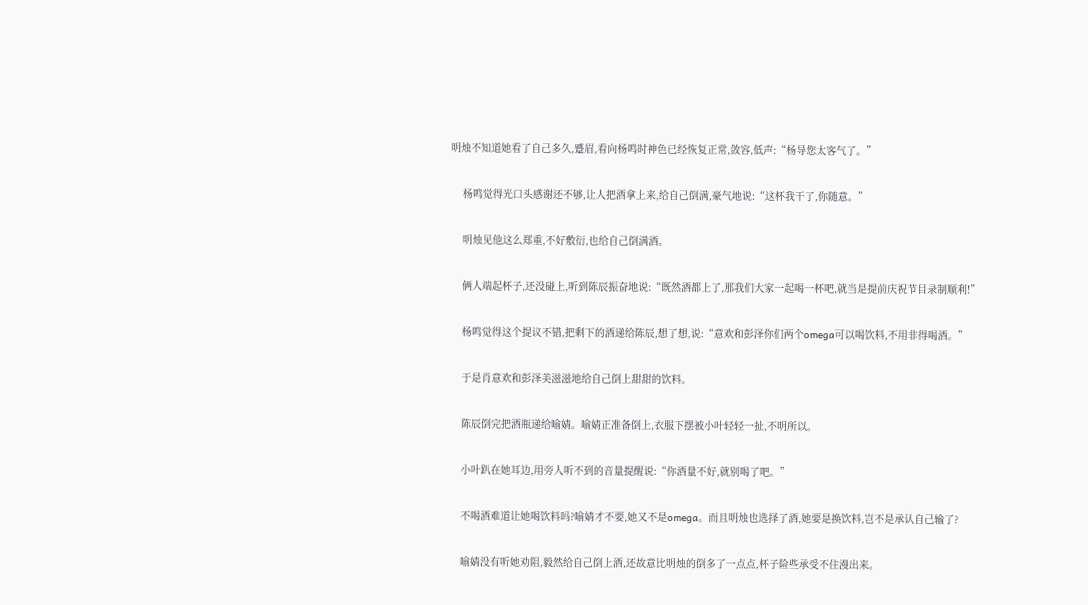明烛不知道她看了自己多久,蹙眉,看向杨鸣时神色已经恢复正常,敛容,低声:“杨导您太客气了。”

    杨鸣觉得光口头感谢还不够,让人把酒拿上来,给自己倒满,豪气地说:“这杯我干了,你随意。”

    明烛见他这么郑重,不好敷衍,也给自己倒满酒。

    俩人端起杯子,还没碰上,听到陈辰振奋地说:“既然酒都上了,那我们大家一起喝一杯吧,就当是提前庆祝节目录制顺利!”

    杨鸣觉得这个提议不错,把剩下的酒递给陈辰,想了想,说:“意欢和彭泽你们两个omega可以喝饮料,不用非得喝酒。”

    于是肖意欢和彭泽美滋滋地给自己倒上甜甜的饮料。

    陈辰倒完把酒瓶递给喻婧。喻婧正准备倒上,衣服下摆被小叶轻轻一扯,不明所以。

    小叶趴在她耳边,用旁人听不到的音量提醒说:“你酒量不好,就别喝了吧。”

    不喝酒难道让她喝饮料吗?喻婧才不要,她又不是omega。而且明烛也选择了酒,她要是换饮料,岂不是承认自己输了?

    喻婧没有听她劝阻,毅然给自己倒上酒,还故意比明烛的倒多了一点点,杯子险些承受不住漫出来。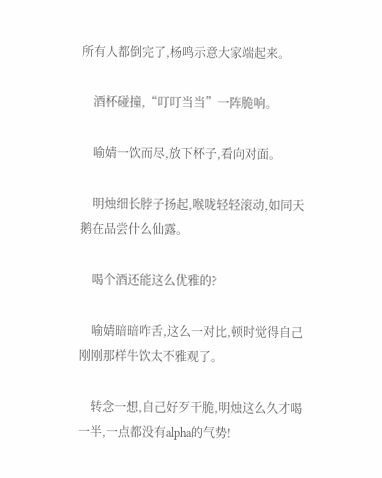所有人都倒完了,杨鸣示意大家端起来。

    酒杯碰撞,“叮叮当当”一阵脆响。

    喻婧一饮而尽,放下杯子,看向对面。

    明烛细长脖子扬起,喉咙轻轻滚动,如同天鹅在品尝什么仙露。

    喝个酒还能这么优雅的?

    喻婧暗暗咋舌,这么一对比,顿时觉得自己刚刚那样牛饮太不雅观了。

    转念一想,自己好歹干脆,明烛这么久才喝一半,一点都没有alpha的气势!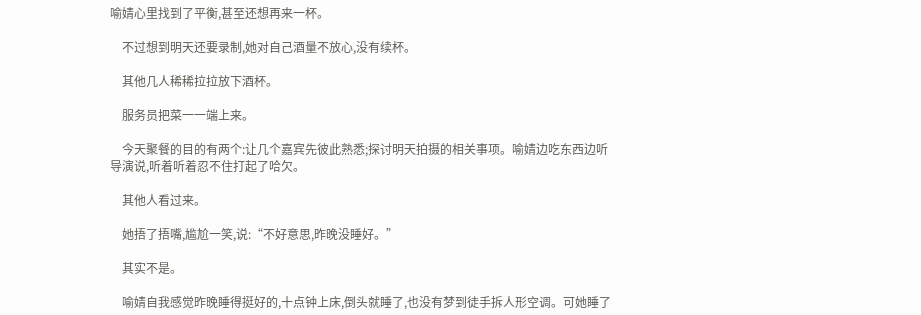喻婧心里找到了平衡,甚至还想再来一杯。

    不过想到明天还要录制,她对自己酒量不放心,没有续杯。

    其他几人稀稀拉拉放下酒杯。

    服务员把菜一一端上来。

    今天聚餐的目的有两个:让几个嘉宾先彼此熟悉;探讨明天拍摄的相关事项。喻婧边吃东西边听导演说,听着听着忍不住打起了哈欠。

    其他人看过来。

    她捂了捂嘴,尴尬一笑,说:“不好意思,昨晚没睡好。”

    其实不是。

    喻婧自我感觉昨晚睡得挺好的,十点钟上床,倒头就睡了,也没有梦到徒手拆人形空调。可她睡了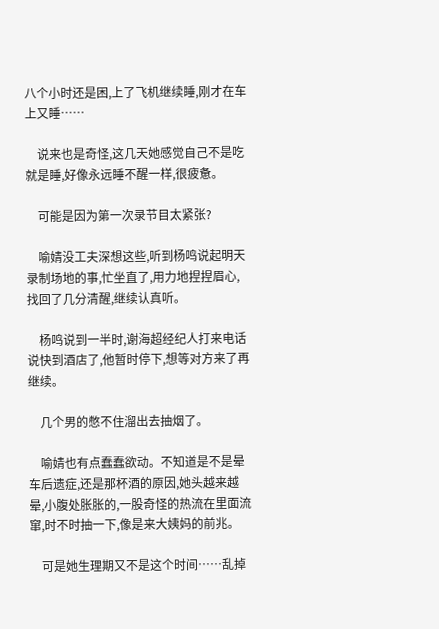八个小时还是困,上了飞机继续睡,刚才在车上又睡……

    说来也是奇怪,这几天她感觉自己不是吃就是睡,好像永远睡不醒一样,很疲惫。

    可能是因为第一次录节目太紧张?

    喻婧没工夫深想这些,听到杨鸣说起明天录制场地的事,忙坐直了,用力地捏捏眉心,找回了几分清醒,继续认真听。

    杨鸣说到一半时,谢海超经纪人打来电话说快到酒店了,他暂时停下,想等对方来了再继续。

    几个男的憋不住溜出去抽烟了。

    喻婧也有点蠢蠢欲动。不知道是不是晕车后遗症,还是那杯酒的原因,她头越来越晕,小腹处胀胀的,一股奇怪的热流在里面流窜,时不时抽一下,像是来大姨妈的前兆。

    可是她生理期又不是这个时间……乱掉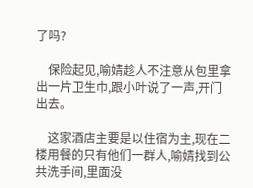了吗?

    保险起见,喻婧趁人不注意从包里拿出一片卫生巾,跟小叶说了一声,开门出去。

    这家酒店主要是以住宿为主,现在二楼用餐的只有他们一群人,喻婧找到公共洗手间,里面没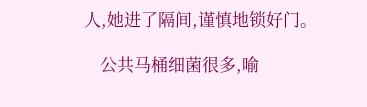人,她进了隔间,谨慎地锁好门。

    公共马桶细菌很多,喻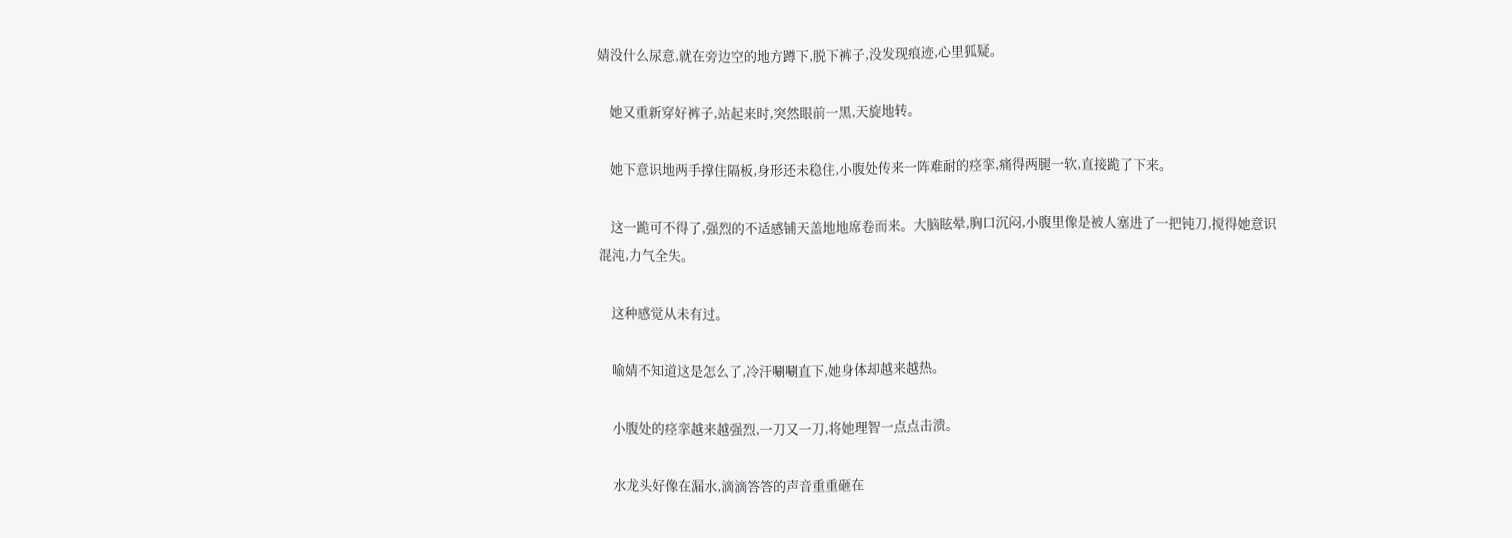婧没什么尿意,就在旁边空的地方蹲下,脱下裤子,没发现痕迹,心里狐疑。

    她又重新穿好裤子,站起来时,突然眼前一黑,天旋地转。

    她下意识地两手撑住隔板,身形还未稳住,小腹处传来一阵难耐的痉挛,痛得两腿一软,直接跪了下来。

    这一跪可不得了,强烈的不适感铺天盖地地席卷而来。大脑眩晕,胸口沉闷,小腹里像是被人塞进了一把钝刀,搅得她意识混沌,力气全失。

    这种感觉从未有过。

    喻婧不知道这是怎么了,冷汗唰唰直下,她身体却越来越热。

    小腹处的痉挛越来越强烈,一刀又一刀,将她理智一点点击溃。

    水龙头好像在漏水,滴滴答答的声音重重砸在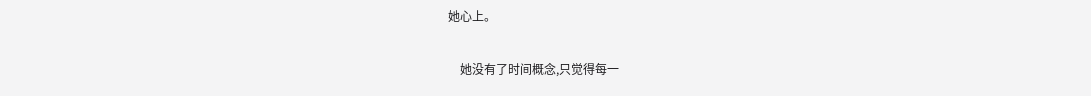她心上。

    她没有了时间概念,只觉得每一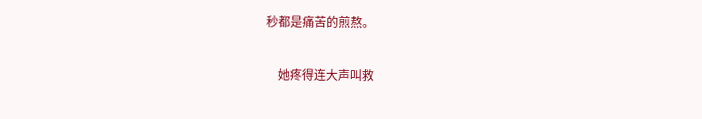秒都是痛苦的煎熬。

    她疼得连大声叫救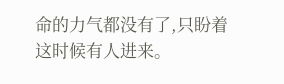命的力气都没有了,只盼着这时候有人进来。